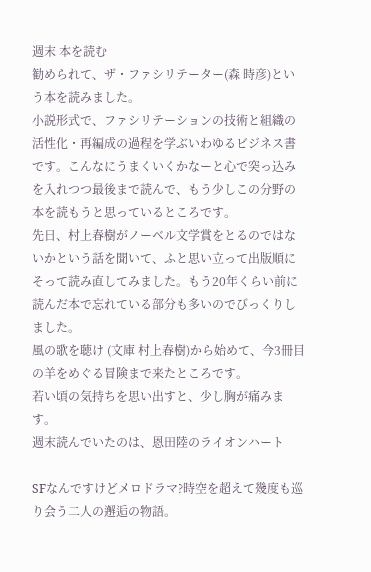週末 本を読む
勧められて、ザ・ファシリテーター(森 時彦)という本を読みました。
小説形式で、ファシリテーションの技術と組織の活性化・再編成の過程を学ぶいわゆるビジネス書です。こんなにうまくいくかなーと心で突っ込みを入れつつ最後まで読んで、もう少しこの分野の本を読もうと思っているところです。
先日、村上春樹がノーベル文学賞をとるのではないかという話を聞いて、ふと思い立って出版順にそって読み直してみました。もう20年くらい前に読んだ本で忘れている部分も多いのでびっくりしました。
風の歌を聴け (文庫 村上春樹)から始めて、今3冊目の羊をめぐる冒険まで来たところです。
若い頃の気持ちを思い出すと、少し胸が痛みます。
週末読んでいたのは、恩田陸のライオンハート

SFなんですけどメロドラマ?時空を超えて幾度も巡り会う二人の邂逅の物語。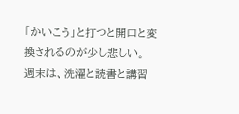「かいこう」と打つと開口と変換されるのが少し悲しい。
週末は、洗濯と読書と講習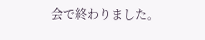会で終わりました。